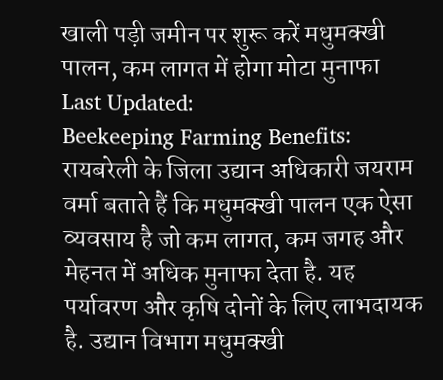खाली पड़ी जमीन पर शुरू करें मधुमक्खी पालन, कम लागत में होगा मोटा मुनाफा
Last Updated:
Beekeeping Farming Benefits: रायबरेली के जिला उद्यान अधिकारी जयराम वर्मा बताते हैं कि मधुमक्खी पालन एक ऐसा व्यवसाय है जो कम लागत, कम जगह और मेहनत में अधिक मुनाफा देता है. यह पर्यावरण और कृषि दोनों के लिए लाभदायक है. उद्यान विभाग मधुमक्खी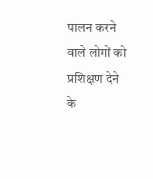पालन करने वाले लोगों को प्रशिक्षण देने के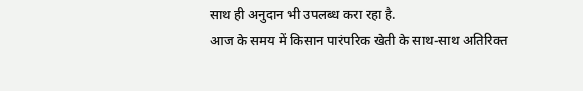साथ ही अनुदान भी उपलब्ध करा रहा है.
आज के समय में किसान पारंपरिक खेती के साथ-साथ अतिरिक्त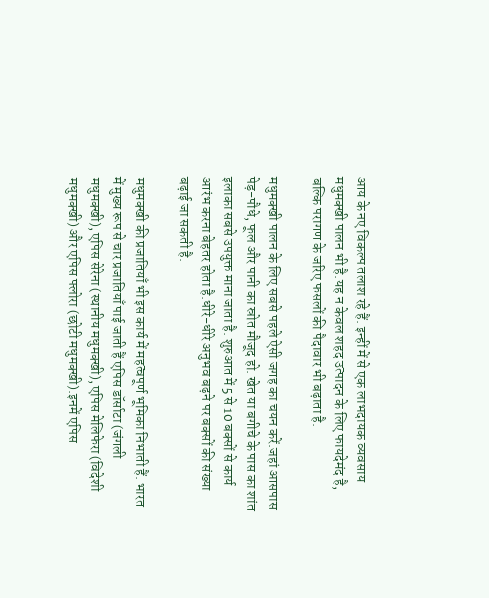आय के नए विकल्प तलाश रहे हैं. इन्हीं में से एक लाभदायक व्यवसाय मधुमक्खी पालन भी है.यह न केवल शहद उत्पादन के लिए फायदेमंद है, बल्कि परागण के जरिए फसलों की पैदावार भी बढ़ाता है.

मधुमक्खी पालन के लिए सबसे पहले ऐसी जगह का चयन करें.जहां आसपास पेड़-पौधे, फूल और पानी का स्रोत मौजूद हो. खेत या बगीचे के पास का शांत इलाका सबसे उपयुक्त माना जाता है. शुरुआत में 5 से 10 बक्सों से कार्य आरंभ करना बेहतर होता है.धीरे-धीरे अनुभव बढ़ने पर बक्सों की संख्या बढ़ाई जा सकती है.

मधुमक्खी की प्रजातियाँ भी इस कार्य में महत्वपूर्ण भूमिका निभाती हैं. भारत में मुख्य रूप से चार प्रजातियाँ पाई जाती हैं एपिस डॉर्साटा (जंगली मधुमक्खी), एपिस सेरेना (स्थानीय मधुमक्खी), एपिस मेलिफेरा (विदेशी मधुमक्खी) और एपिस फ्लोरा (छोटी मधुमक्खी).इनमें एपिस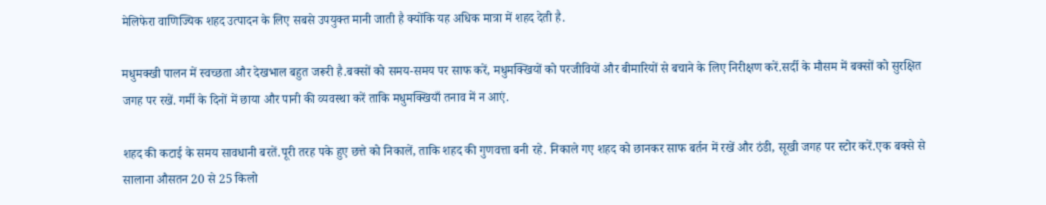मेलिफेरा वाणिज्यिक शहद उत्पादन के लिए सबसे उपयुक्त मानी जाती है क्योंकि यह अधिक मात्रा में शहद देती है.

मधुमक्खी पालन में स्वच्छता और देखभाल बहुत जरूरी है.बक्सों को समय-समय पर साफ करें, मधुमक्खियों को परजीवियों और बीमारियों से बचाने के लिए निरीक्षण करें.सर्दी के मौसम में बक्सों को सुरक्षित जगह पर रखें. गर्मी के दिनों में छाया और पानी की व्यवस्था करें ताकि मधुमक्खियाँ तनाव में न आएं.

शहद की कटाई के समय सावधानी बरतें.पूरी तरह पके हुए छत्ते को निकालें, ताकि शहद की गुणवत्ता बनी रहे. निकाले गए शहद को छानकर साफ बर्तन में रखें और ठंडी, सूखी जगह पर स्टोर करें.एक बक्से से सालाना औसतन 20 से 25 किलो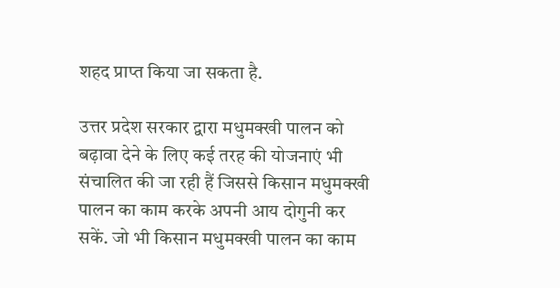शहद प्राप्त किया जा सकता है.

उत्तर प्रदेश सरकार द्वारा मधुमक्खी पालन को बढ़ावा देने के लिए कई तरह की योजनाएं भी संचालित की जा रही हैं जिससे किसान मधुमक्खी पालन का काम करके अपनी आय दोगुनी कर सकें. जो भी किसान मधुमक्खी पालन का काम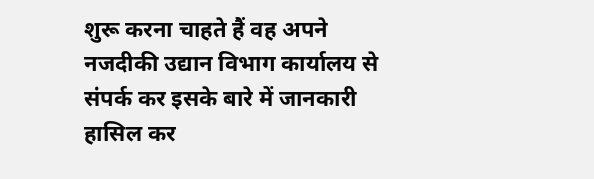शुरू करना चाहते हैं वह अपने नजदीकी उद्यान विभाग कार्यालय से संपर्क कर इसके बारे में जानकारी हासिल कर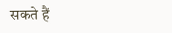सकते हैं